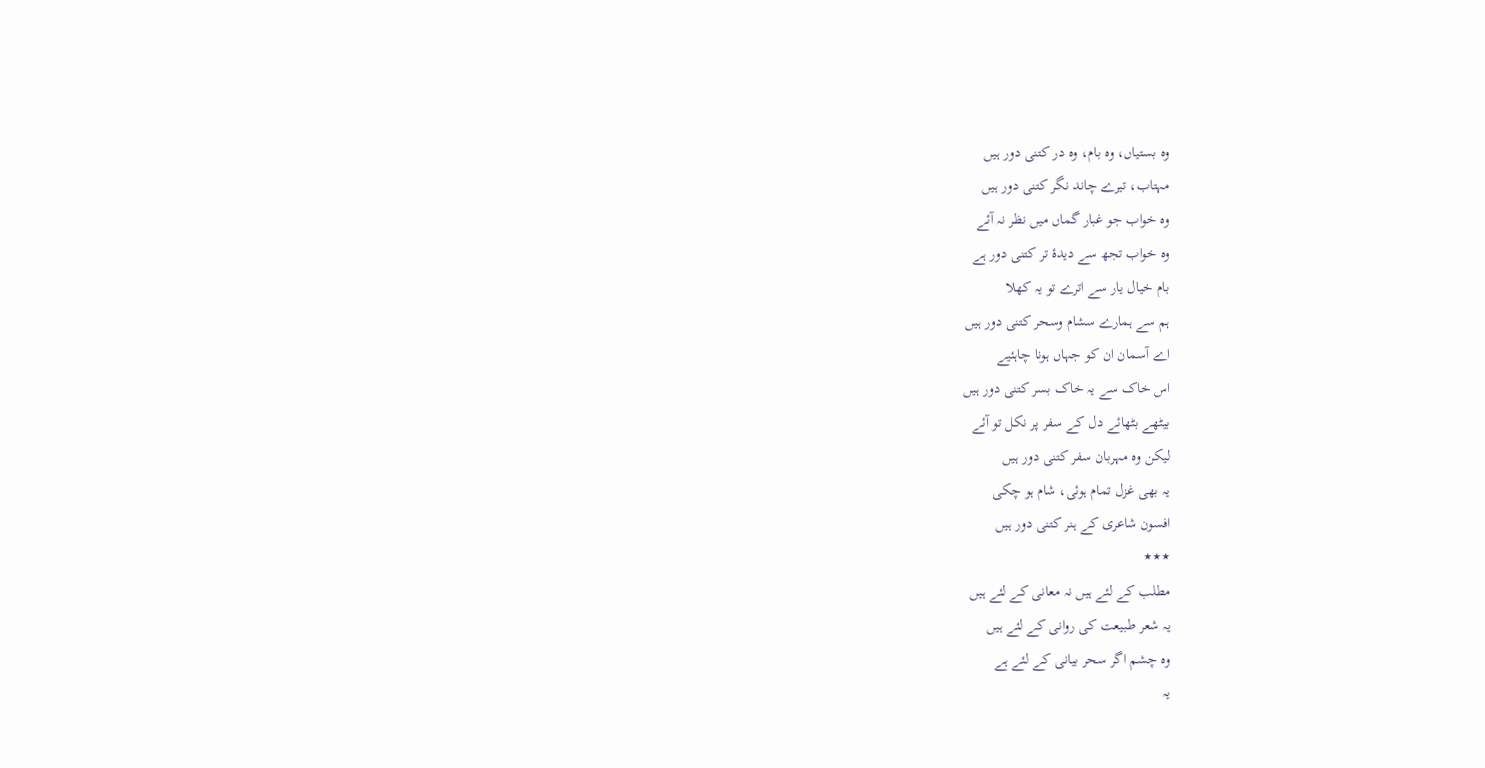وہ بستیاں، وہ بام، وہ در کتنی دور ہیں
مہتاب، تیرے چاند نگر کتنی دور ہیں
وہ خواب جو غبار گماں میں نظر نہ آئے
وہ خواب تجھ سے دیدۂ تر کتنی دور ہے
بام خیال یار سے اترے تو یہ کھلا
ہم سے ہمارے سشام وسحر کتنی دور ہیں
اے آسمان ان کو جہاں ہونا چاہئیے
اس خاک سے یہ خاک بسر کتنی دور ہیں
بیٹھے بٹھائے دل کے سفر پر نکل تو آئے
لیکن وہ مہربان سفر کتنی دور ہیں
یہ بھی غزل تمام ہوئی، شام ہو چکی
افسون شاعری کے ہنر کتنی دور ہیں
٭٭٭
مطلب کے لئے ہیں نہ معانی کے لئے ہیں
یہ شعر طبیعت کی روانی کے لئے ہیں
وہ چشم اگر سحر بیانی کے لئے ہے
یہ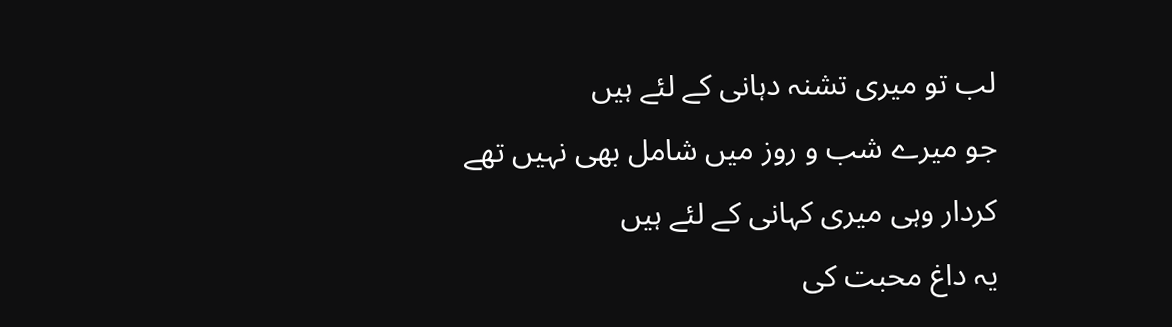لب تو میری تشنہ دہانی کے لئے ہیں
جو میرے شب و روز میں شامل بھی نہیں تھے
کردار وہی میری کہانی کے لئے ہیں
یہ داغ محبت کی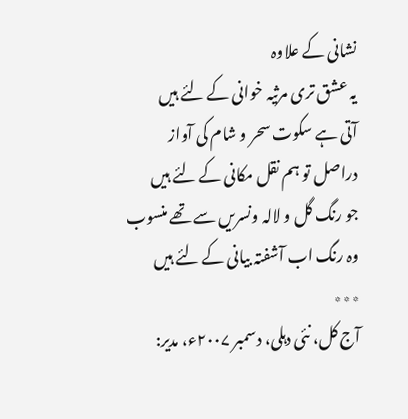نشانی کے علاوہ
یہ عشق تری مرثیہ خوانی کے لئے ہیں
آتی ہے سکوت سحر و شام کی آواز
دراصل تو ہم نقل مکانی کے لئے ہیں
جو رنگ گل و لالہ ونسریں سے تھے منسوب
وہ رنگ اب آشفتہ بیانی کے لئے ہیں
٭٭٭
آج کل، نئی دہلی، دسمبر ۲۰۰۷ء، مدیر: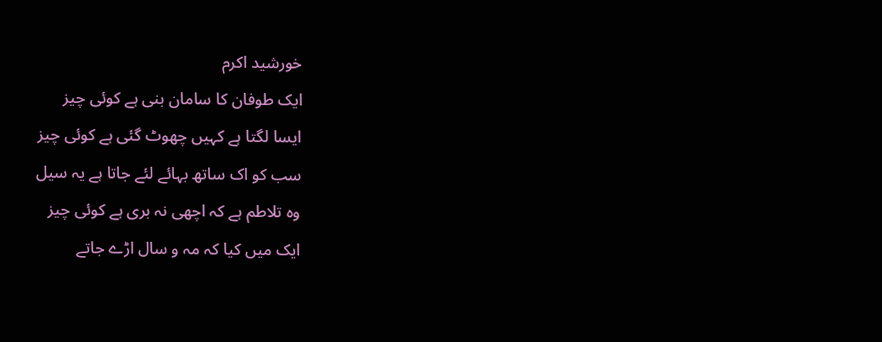خورشید اکرم
ایک طوفان کا سامان بنی ہے کوئی چیز
ایسا لگتا ہے کہیں چھوٹ گئی ہے کوئی چیز
سب کو اک ساتھ بہائے لئے جاتا ہے یہ سیل
وہ تلاطم ہے کہ اچھی نہ بری ہے کوئی چیز
ایک میں کیا کہ مہ و سال اڑے جاتے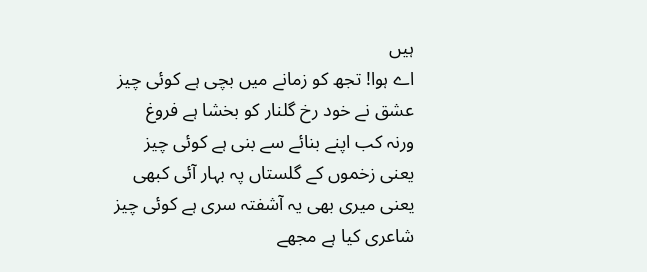ہیں
اے ہوا! تجھ کو زمانے میں بچی ہے کوئی چیز
عشق نے خود رخ گلنار کو بخشا ہے فروغ
ورنہ کب اپنے بنائے سے بنی ہے کوئی چیز
یعنی زخموں کے گلستاں پہ بہار آئی کبھی
یعنی میری بھی یہ آشفتہ سری ہے کوئی چیز
شاعری کیا ہے مجھے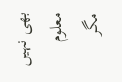بھی نہیں معلوم مگر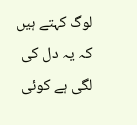لوگ کہتے ہیں کہ یہ دل کی لگی ہے کوئی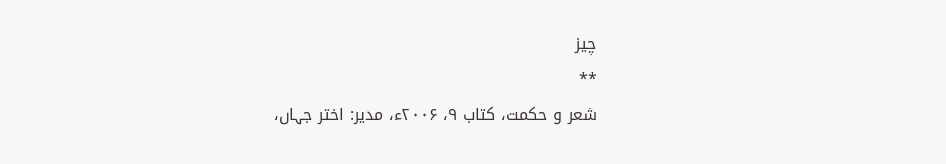چیز
٭٭
شعر و حکمت، کتاب ۹، ۲۰۰۶ء، مدیر: اختر جہاں،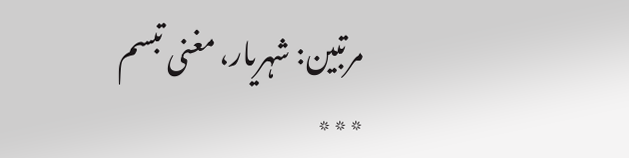مرتبین: شہریار، مغنی تبسم
٭٭٭